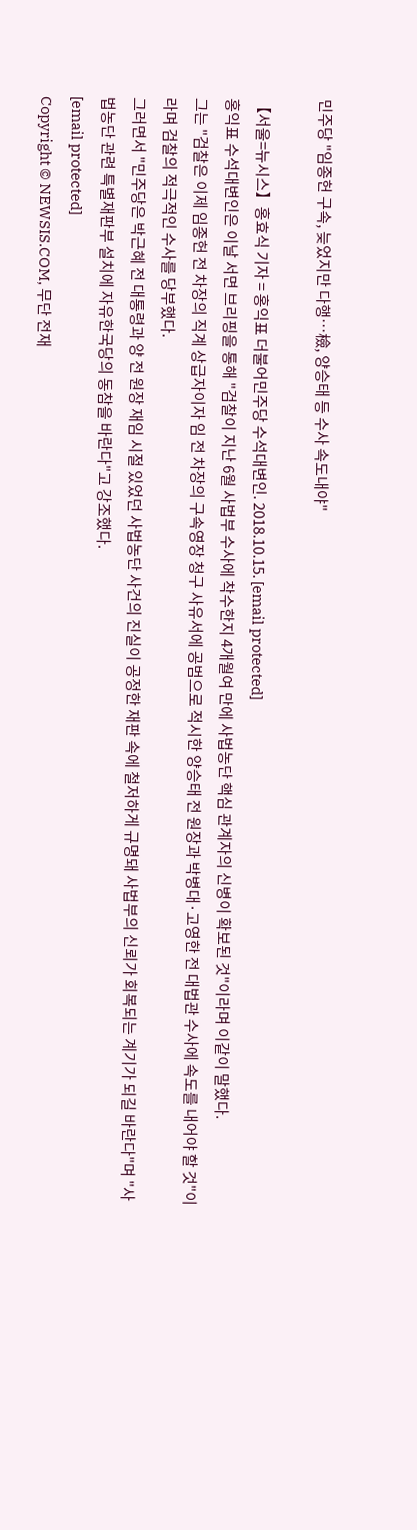민주당 "임종헌 구속, 늦었지만 다행…檢, 양승태 등 수사 속도내야"

【서울=뉴시스】홍효식 기자 = 홍익표 더불어민주당 수석대변인. 2018.10.15. [email protected]
홍익표 수석대변인은 이날 서면 브리핑을 통해 "검찰이 지난 6월 사법부 수사에 착수한지 4개월여 만에 사법농단 핵심 관계자의 신병이 확보된 것"이라며 이같이 말했다.
그는 "검찰은 이제 임종헌 전 차장의 직계 상급자이자 임 전 차장의 구속영장 청구 사유서에 공범으로 적시한 양승태 전 원장과 박병대·고영한 전 대법관 수사에 속도를 내어야 할 것"이라며 검찰의 적극적인 수사를 당부했다.
그러면서 "민주당은 박근혜 전 대통령과 양 전 원장 재임 시절 있었던 사법농단 사건의 진실이 공정한 재판 속에 철저하게 규명돼 사법부의 신뢰가 회복되는 계기가 되길 바란다"며 "사법농단 관련 특별재판부 설치에 자유한국당의 동참을 바란다"고 강조했다.
[email protected]
Copyright © NEWSIS.COM, 무단 전재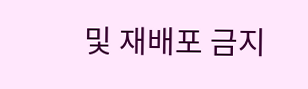및 재배포 금지